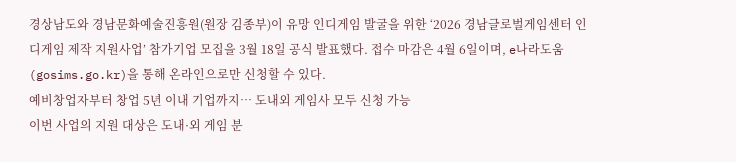경상남도와 경남문화예술진흥원(원장 김종부)이 유망 인디게임 발굴을 위한 ‘2026 경남글로벌게임센터 인디게임 제작 지원사업’ 참가기업 모집을 3월 18일 공식 발표했다. 접수 마감은 4월 6일이며, e나라도움(gosims.go.kr)을 통해 온라인으로만 신청할 수 있다.
예비창업자부터 창업 5년 이내 기업까지… 도내외 게임사 모두 신청 가능
이번 사업의 지원 대상은 도내·외 게임 분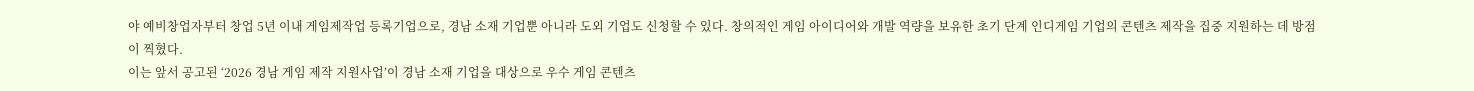야 예비창업자부터 창업 5년 이내 게임제작업 등록기업으로, 경남 소재 기업뿐 아니라 도외 기업도 신청할 수 있다. 창의적인 게임 아이디어와 개발 역량을 보유한 초기 단계 인디게임 기업의 콘텐츠 제작을 집중 지원하는 데 방점이 찍혔다.
이는 앞서 공고된 ‘2026 경남 게임 제작 지원사업’이 경남 소재 기업을 대상으로 우수 게임 콘텐츠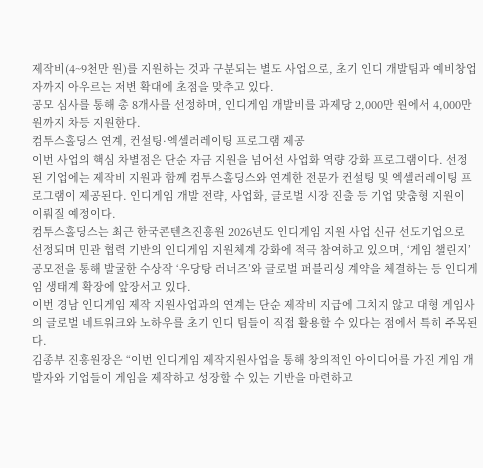제작비(4~9천만 원)를 지원하는 것과 구분되는 별도 사업으로, 초기 인디 개발팀과 예비창업자까지 아우르는 저변 확대에 초점을 맞추고 있다.
공모 심사를 통해 총 8개사를 선정하며, 인디게임 개발비를 과제당 2,000만 원에서 4,000만 원까지 차등 지원한다.
컴투스홀딩스 연계, 컨설팅·엑셀러레이팅 프로그램 제공
이번 사업의 핵심 차별점은 단순 자금 지원을 넘어선 사업화 역량 강화 프로그램이다. 선정된 기업에는 제작비 지원과 함께 컴투스홀딩스와 연계한 전문가 컨설팅 및 엑셀러레이팅 프로그램이 제공된다. 인디게임 개발 전략, 사업화, 글로벌 시장 진출 등 기업 맞춤형 지원이 이뤄질 예정이다.
컴투스홀딩스는 최근 한국콘텐츠진흥원 2026년도 인디게임 지원 사업 신규 선도기업으로 선정되며 민관 협력 기반의 인디게임 지원체계 강화에 적극 참여하고 있으며, ‘게임 챌린지’ 공모전을 통해 발굴한 수상작 ‘우당탕 러너즈’와 글로벌 퍼블리싱 계약을 체결하는 등 인디게임 생태계 확장에 앞장서고 있다.
이번 경남 인디게임 제작 지원사업과의 연계는 단순 제작비 지급에 그치지 않고 대형 게임사의 글로벌 네트워크와 노하우를 초기 인디 팀들이 직접 활용할 수 있다는 점에서 특히 주목된다.
김종부 진흥원장은 “이번 인디게임 제작지원사업을 통해 창의적인 아이디어를 가진 게임 개발자와 기업들이 게임을 제작하고 성장할 수 있는 기반을 마련하고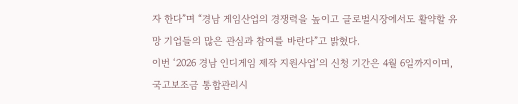자 한다”며 “경남 게임산업의 경쟁력을 높이고 글로벌시장에서도 활약할 유망 기업들의 많은 관심과 참여를 바란다”고 밝혔다.
이번 ‘2026 경남 인디게임 제작 지원사업’의 신청 기간은 4월 6일까지이며, 국고보조금 통합관리시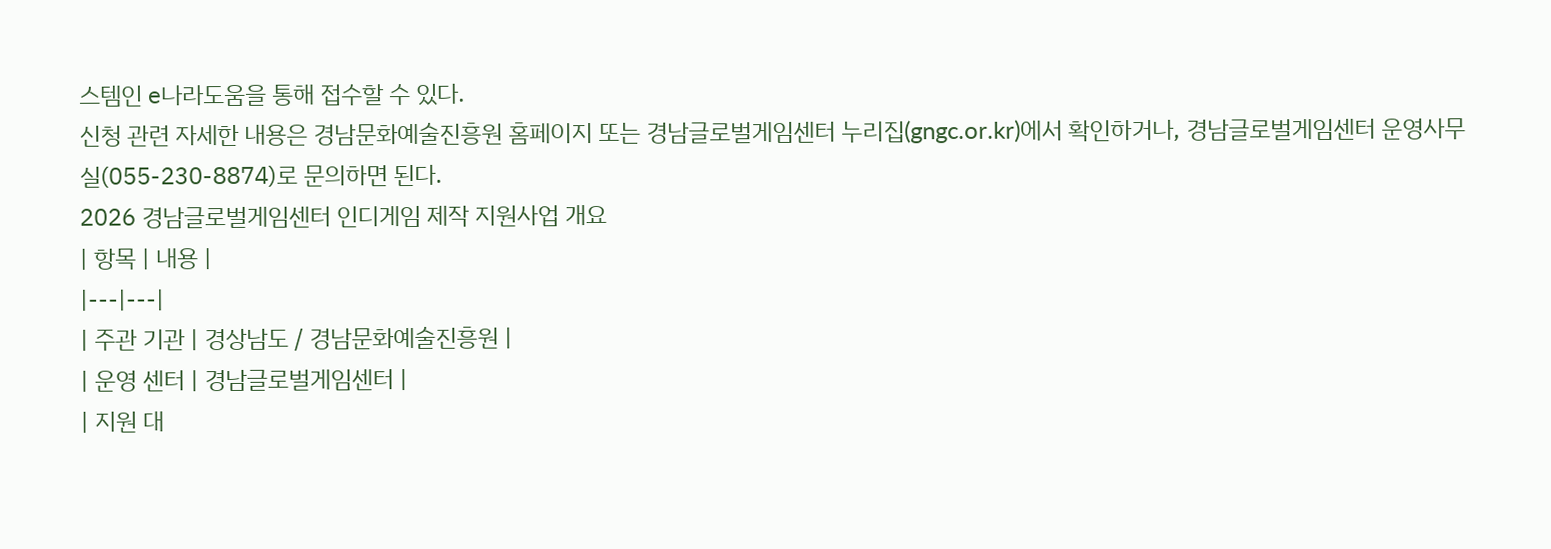스템인 e나라도움을 통해 접수할 수 있다.
신청 관련 자세한 내용은 경남문화예술진흥원 홈페이지 또는 경남글로벌게임센터 누리집(gngc.or.kr)에서 확인하거나, 경남글로벌게임센터 운영사무실(055-230-8874)로 문의하면 된다.
2026 경남글로벌게임센터 인디게임 제작 지원사업 개요
| 항목 | 내용 |
|---|---|
| 주관 기관 | 경상남도 / 경남문화예술진흥원 |
| 운영 센터 | 경남글로벌게임센터 |
| 지원 대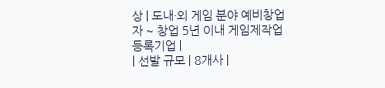상 | 도내·외 게임 분야 예비창업자 ~ 창업 5년 이내 게임제작업 등록기업 |
| 선발 규모 | 8개사 |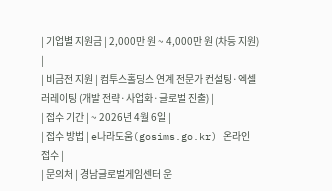| 기업별 지원금 | 2,000만 원 ~ 4,000만 원 (차등 지원) |
| 비금전 지원 | 컴투스홀딩스 연계 전문가 컨설팅·엑셀러레이팅 (개발 전략·사업화·글로벌 진출) |
| 접수 기간 | ~ 2026년 4월 6일 |
| 접수 방법 | e나라도움(gosims.go.kr) 온라인 접수 |
| 문의처 | 경남글로벌게임센터 운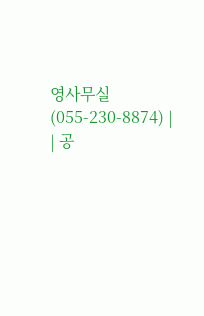영사무실 (055-230-8874) |
| 공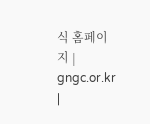식 홈페이지 | gngc.or.kr |